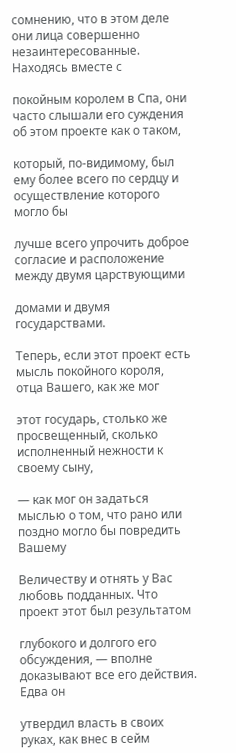сомнению, что в этом деле они лица совершенно незаинтересованные. Находясь вместе с

покойным королем в Спа, они часто слышали его суждения об этом проекте как о таком,

который, по-видимому, был ему более всего по сердцу и осуществление которого могло бы

лучше всего упрочить доброе согласие и расположение между двумя царствующими

домами и двумя государствами.

Теперь, если этот проект есть мысль покойного короля, отца Вашего, как же мог

этот государь, столько же просвещенный, сколько исполненный нежности к своему сыну,

— как мог он задаться мыслью о том, что рано или поздно могло бы повредить Вашему

Величеству и отнять у Вас любовь подданных. Что проект этот был результатом

глубокого и долгого его обсуждения, — вполне доказывают все его действия. Едва он

утвердил власть в своих руках, как внес в сейм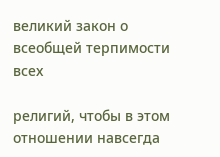великий закон о всеобщей терпимости всех

религий, чтобы в этом отношении навсегда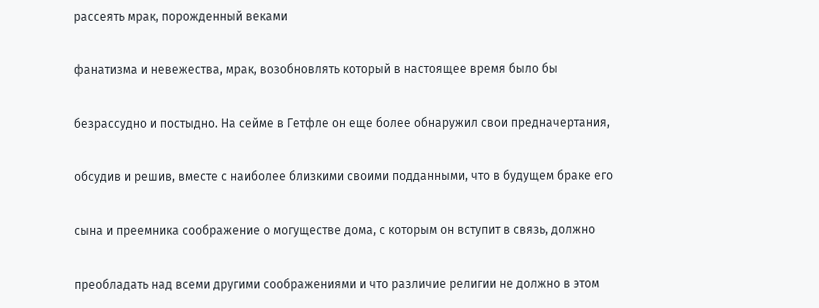рассеять мрак, порожденный веками

фанатизма и невежества, мрак, возобновлять который в настоящее время было бы

безрассудно и постыдно. На сейме в Гетфле он еще более обнаружил свои предначертания,

обсудив и решив, вместе с наиболее близкими своими подданными, что в будущем браке его

сына и преемника соображение о могуществе дома, с которым он вступит в связь, должно

преобладать над всеми другими соображениями и что различие религии не должно в этом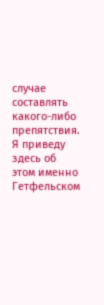случае составлять какого-либо препятствия. Я приведу здесь об этом именно Гетфельском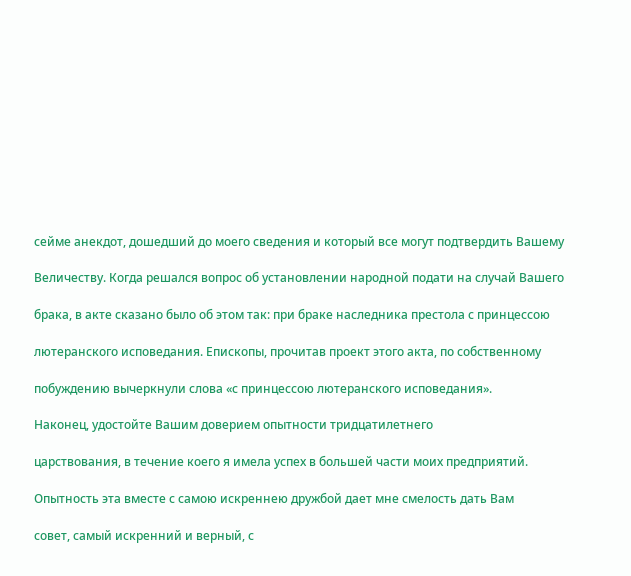сейме анекдот, дошедший до моего сведения и который все могут подтвердить Вашему

Величеству. Когда решался вопрос об установлении народной подати на случай Вашего

брака, в акте сказано было об этом так: при браке наследника престола с принцессою

лютеранского исповедания. Епископы, прочитав проект этого акта, по собственному

побуждению вычеркнули слова «с принцессою лютеранского исповедания».

Наконец, удостойте Вашим доверием опытности тридцатилетнего

царствования, в течение коего я имела успех в большей части моих предприятий.

Опытность эта вместе с самою искреннею дружбой дает мне смелость дать Вам

совет, самый искренний и верный, с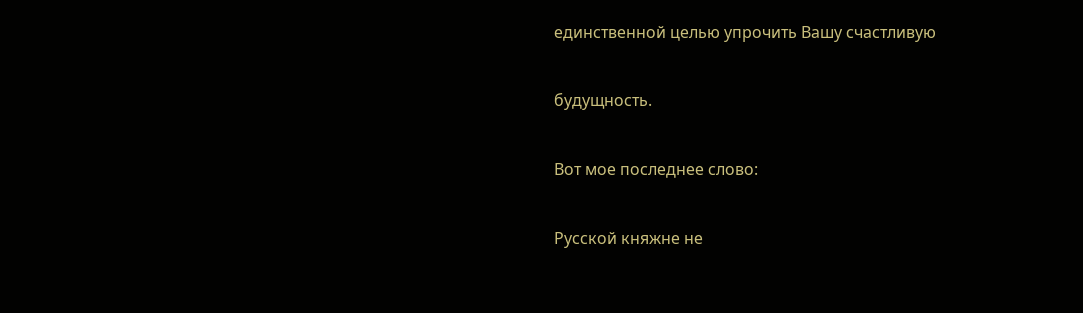единственной целью упрочить Вашу счастливую

будущность.

Вот мое последнее слово:

Русской княжне не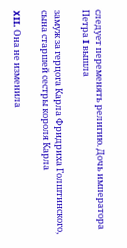следует переменять религию. Дочь императора Петра I вышла

замуж за герцога Карла Фридриха Голштинского, сына старшей сестры короля Карла

XII. Она не изменила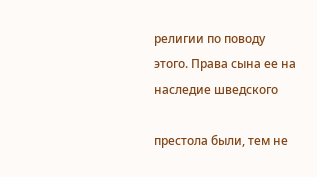религии по поводу этого. Права сына ее на наследие шведского

престола были, тем не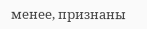менее, признаны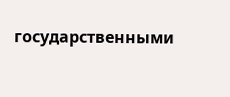государственными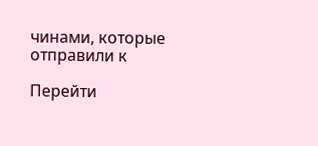чинами, которые отправили к

Перейти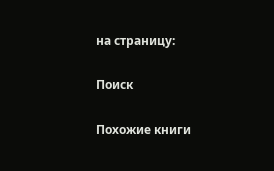на страницу:

Поиск

Похожие книги